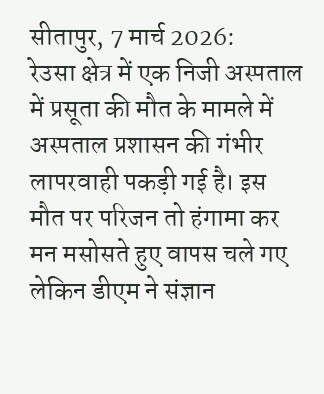सीतापुर, 7 मार्च 2026:
रेउसा क्षेत्र में एक निजी अस्पताल में प्रसूता की मौत के मामले में अस्पताल प्रशासन की गंभीर लापरवाही पकड़ी गई है। इस मौत पर परिजन तो हंगामा कर मन मसोसते हुए वापस चले गए लेकिन डीएम ने संज्ञान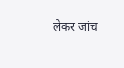लेकर जांच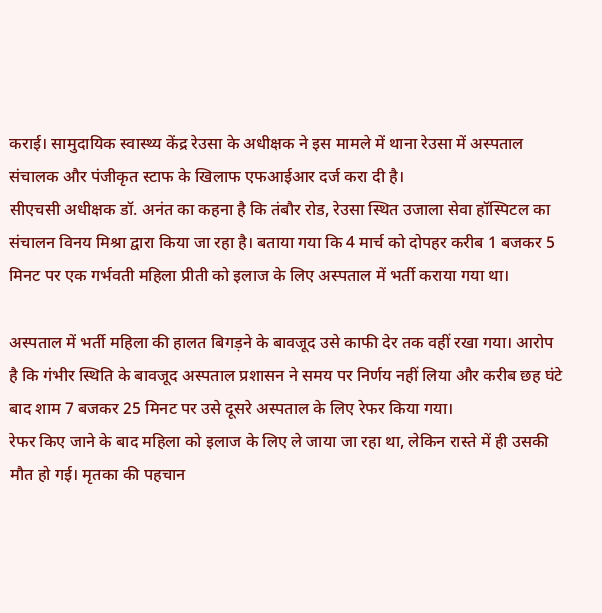कराई। सामुदायिक स्वास्थ्य केंद्र रेउसा के अधीक्षक ने इस मामले में थाना रेउसा में अस्पताल संचालक और पंजीकृत स्टाफ के खिलाफ एफआईआर दर्ज करा दी है।
सीएचसी अधीक्षक डॉ. अनंत का कहना है कि तंबौर रोड, रेउसा स्थित उजाला सेवा हॉस्पिटल का संचालन विनय मिश्रा द्वारा किया जा रहा है। बताया गया कि 4 मार्च को दोपहर करीब 1 बजकर 5 मिनट पर एक गर्भवती महिला प्रीती को इलाज के लिए अस्पताल में भर्ती कराया गया था।

अस्पताल में भर्ती महिला की हालत बिगड़ने के बावजूद उसे काफी देर तक वहीं रखा गया। आरोप है कि गंभीर स्थिति के बावजूद अस्पताल प्रशासन ने समय पर निर्णय नहीं लिया और करीब छह घंटे बाद शाम 7 बजकर 25 मिनट पर उसे दूसरे अस्पताल के लिए रेफर किया गया।
रेफर किए जाने के बाद महिला को इलाज के लिए ले जाया जा रहा था, लेकिन रास्ते में ही उसकी मौत हो गई। मृतका की पहचान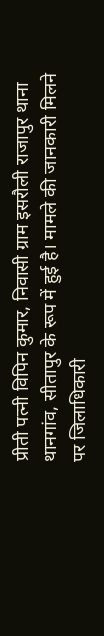प्रीती पत्नी विपिन कुमार, निवासी ग्राम इसरौली राजापुर थाना थानगांव, सीतापुर के रूप में हुई है। मामले की जानकारी मिलने पर जिलाधिकारी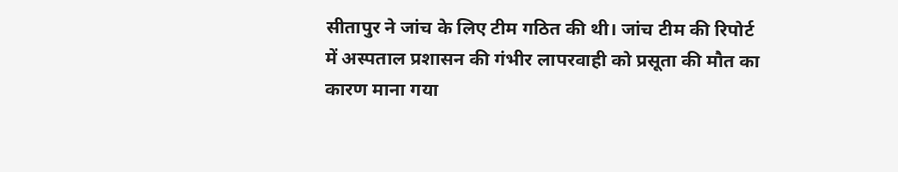सीतापुर ने जांच के लिए टीम गठित की थी। जांच टीम की रिपोर्ट में अस्पताल प्रशासन की गंभीर लापरवाही को प्रसूता की मौत का कारण माना गया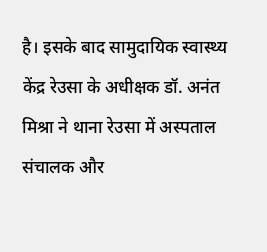है। इसके बाद सामुदायिक स्वास्थ्य केंद्र रेउसा के अधीक्षक डॉ. अनंत मिश्रा ने थाना रेउसा में अस्पताल संचालक और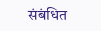संबंधित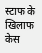स्टाफ के खिलाफ केस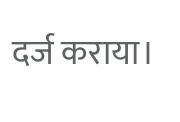दर्ज कराया।